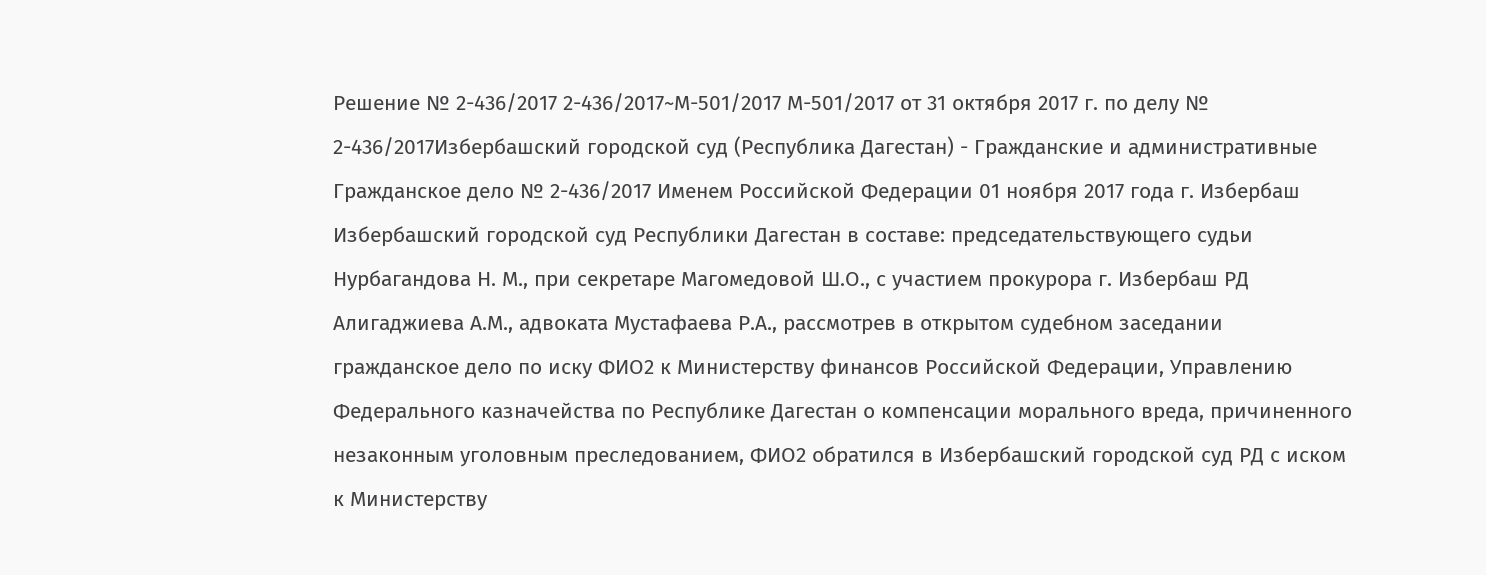Решение № 2-436/2017 2-436/2017~М-501/2017 М-501/2017 от 31 октября 2017 г. по делу № 2-436/2017Избербашский городской суд (Республика Дагестан) - Гражданские и административные Гражданское дело № 2-436/2017 Именем Российской Федерации 01 ноября 2017 года г. Избербаш Избербашский городской суд Республики Дагестан в составе: председательствующего судьи Нурбагандова Н. М., при секретаре Магомедовой Ш.О., с участием прокурора г. Избербаш РД Алигаджиева А.М., адвоката Мустафаева Р.А., рассмотрев в открытом судебном заседании гражданское дело по иску ФИО2 к Министерству финансов Российской Федерации, Управлению Федерального казначейства по Республике Дагестан о компенсации морального вреда, причиненного незаконным уголовным преследованием, ФИО2 обратился в Избербашский городской суд РД с иском к Министерству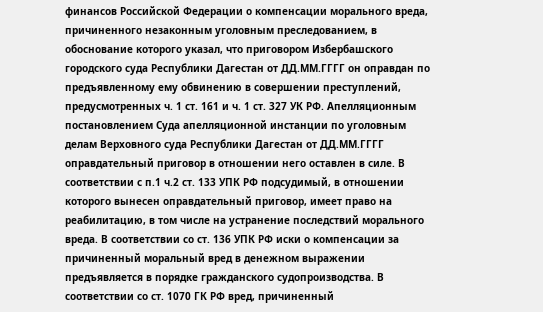финансов Российской Федерации о компенсации морального вреда, причиненного незаконным уголовным преследованием, в обоснование которого указал, что приговором Избербашского городского суда Республики Дагестан от ДД.ММ.ГГГГ он оправдан по предъявленному ему обвинению в совершении преступлений, предусмотренных ч. 1 ст. 161 и ч. 1 ст. 327 УК РФ. Апелляционным постановлением Суда апелляционной инстанции по уголовным делам Верховного суда Республики Дагестан от ДД.ММ.ГГГГ оправдательный приговор в отношении него оставлен в силе. В соответствии с п.1 ч.2 ст. 133 УПК РФ подсудимый, в отношении которого вынесен оправдательный приговор, имеет право на реабилитацию, в том числе на устранение последствий морального вреда. В соответствии со ст. 136 УПК РФ иски о компенсации за причиненный моральный вред в денежном выражении предъявляется в порядке гражданского судопроизводства. В соответствии со ст. 1070 ГК РФ вред, причиненный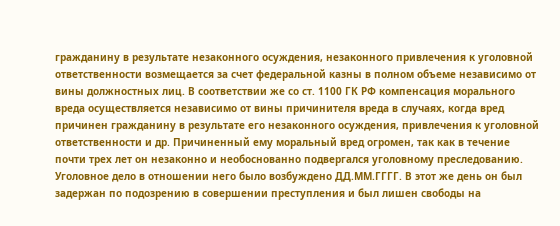гражданину в результате незаконного осуждения, незаконного привлечения к уголовной ответственности возмещается за счет федеральной казны в полном объеме независимо от вины должностных лиц. В соответствии же со ст. 1100 ГК РФ компенсация морального вреда осуществляется независимо от вины причинителя вреда в случаях, когда вред причинен гражданину в результате его незаконного осуждения, привлечения к уголовной ответственности и др. Причиненный ему моральный вред огромен, так как в течение почти трех лет он незаконно и необоснованно подвергался уголовному преследованию. Уголовное дело в отношении него было возбуждено ДД.ММ.ГГГГ. В этот же день он был задержан по подозрению в совершении преступления и был лишен свободы на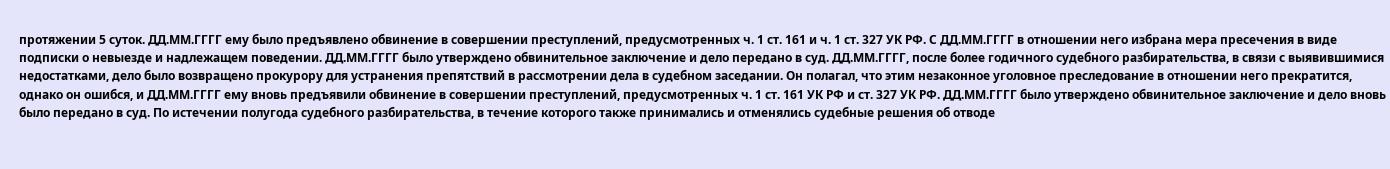протяжении 5 суток. ДД.ММ.ГГГГ ему было предъявлено обвинение в совершении преступлений, предусмотренных ч. 1 ст. 161 и ч. 1 ст. 327 УК РФ. С ДД.ММ.ГГГГ в отношении него избрана мера пресечения в виде подписки о невыезде и надлежащем поведении. ДД.ММ.ГГГГ было утверждено обвинительное заключение и дело передано в суд. ДД.ММ.ГГГГ, после более годичного судебного разбирательства, в связи с выявившимися недостатками, дело было возвращено прокурору для устранения препятствий в рассмотрении дела в судебном заседании. Он полагал, что этим незаконное уголовное преследование в отношении него прекратится, однако он ошибся, и ДД.ММ.ГГГГ ему вновь предъявили обвинение в совершении преступлений, предусмотренных ч. 1 ст. 161 УК РФ и ст. 327 УК РФ. ДД.ММ.ГГГГ было утверждено обвинительное заключение и дело вновь было передано в суд. По истечении полугода судебного разбирательства, в течение которого также принимались и отменялись судебные решения об отводе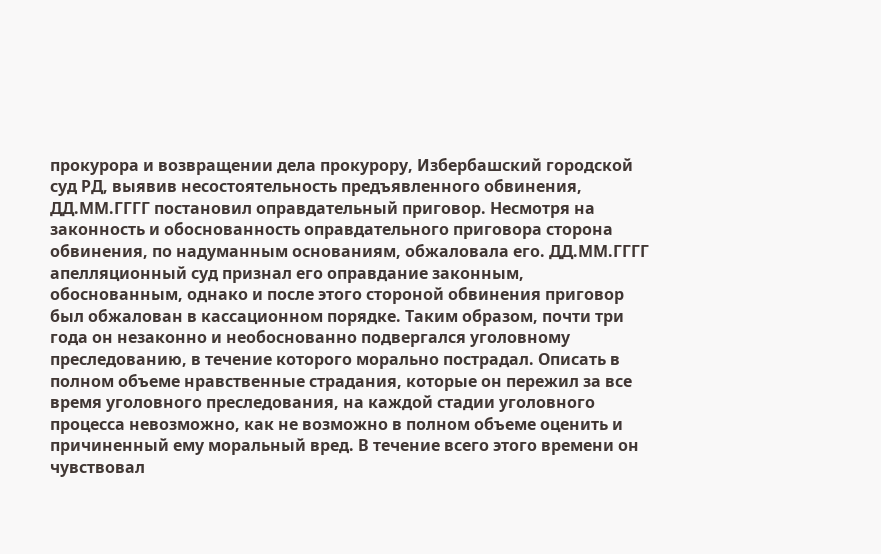прокурора и возвращении дела прокурору, Избербашский городской суд РД, выявив несостоятельность предъявленного обвинения, ДД.ММ.ГГГГ постановил оправдательный приговор. Несмотря на законность и обоснованность оправдательного приговора сторона обвинения, по надуманным основаниям, обжаловала его. ДД.ММ.ГГГГ апелляционный суд признал его оправдание законным, обоснованным, однако и после этого стороной обвинения приговор был обжалован в кассационном порядке. Таким образом, почти три года он незаконно и необоснованно подвергался уголовному преследованию, в течение которого морально пострадал. Описать в полном объеме нравственные страдания, которые он пережил за все время уголовного преследования, на каждой стадии уголовного процесса невозможно, как не возможно в полном объеме оценить и причиненный ему моральный вред. В течение всего этого времени он чувствовал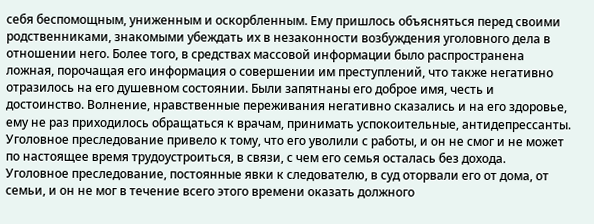себя беспомощным, униженным и оскорбленным. Ему пришлось объясняться перед своими родственниками, знакомыми убеждать их в незаконности возбуждения уголовного дела в отношении него. Более того, в средствах массовой информации было распространена ложная, порочащая его информация о совершении им преступлений, что также негативно отразилось на его душевном состоянии. Были запятнаны его доброе имя, честь и достоинство. Волнение, нравственные переживания негативно сказались и на его здоровье, ему не раз приходилось обращаться к врачам, принимать успокоительные, антидепрессанты. Уголовное преследование привело к тому, что его уволили с работы, и он не смог и не может по настоящее время трудоустроиться, в связи, с чем его семья осталась без дохода. Уголовное преследование, постоянные явки к следователю, в суд оторвали его от дома, от семьи, и он не мог в течение всего этого времени оказать должного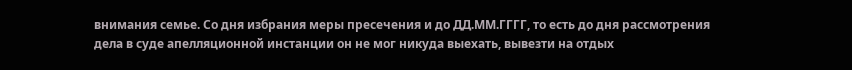внимания семье. Со дня избрания меры пресечения и до ДД.ММ.ГГГГ, то есть до дня рассмотрения дела в суде апелляционной инстанции он не мог никуда выехать, вывезти на отдых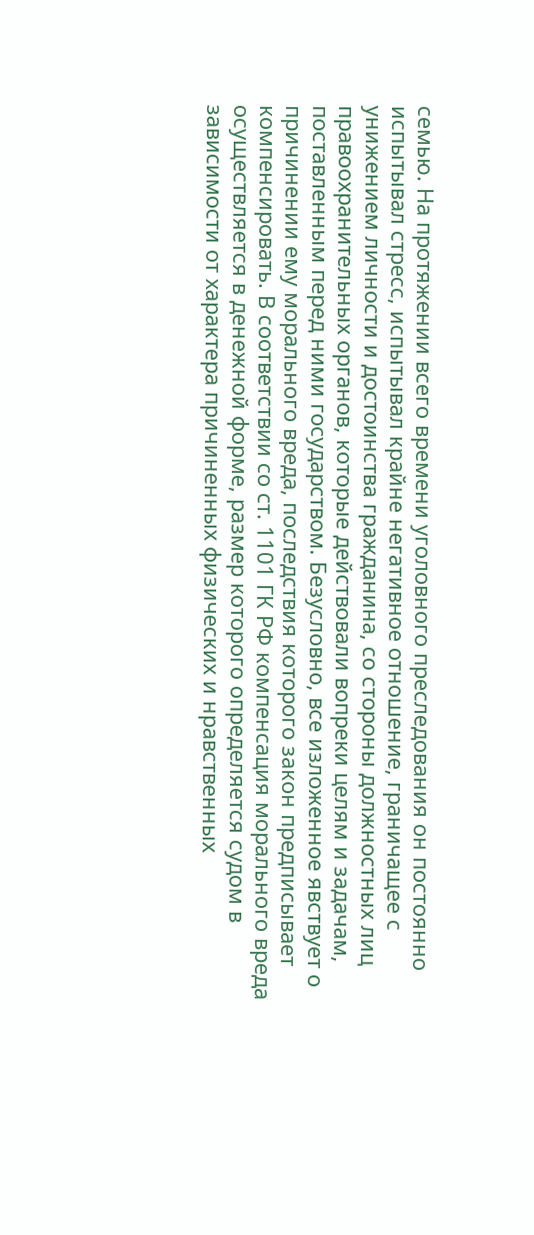семью. На протяжении всего времени уголовного преследования он постоянно испытывал стресс, испытывал крайне негативное отношение, граничащее с унижением личности и достоинства гражданина, со стороны должностных лиц правоохранительных органов, которые действовали вопреки целям и задачам, поставленным перед ними государством. Безусловно, все изложенное явствует о причинении ему морального вреда, последствия которого закон предписывает компенсировать. В соответствии со ст. 1101 ГК РФ компенсация морального вреда осуществляется в денежной форме, размер которого определяется судом в зависимости от характера причиненных физических и нравственных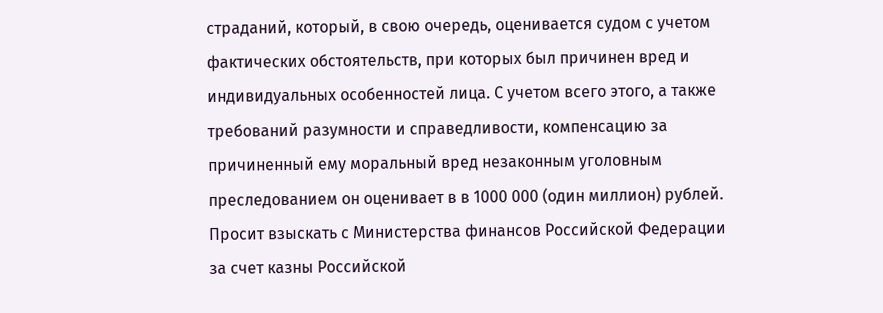страданий, который, в свою очередь, оценивается судом с учетом фактических обстоятельств, при которых был причинен вред и индивидуальных особенностей лица. С учетом всего этого, а также требований разумности и справедливости, компенсацию за причиненный ему моральный вред незаконным уголовным преследованием он оценивает в в 1000 000 (один миллион) рублей. Просит взыскать с Министерства финансов Российской Федерации за счет казны Российской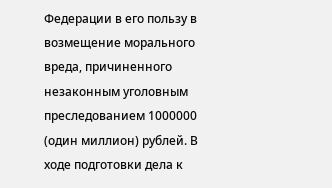Федерации в его пользу в возмещение морального вреда, причиненного незаконным уголовным преследованием 1000000 (один миллион) рублей. В ходе подготовки дела к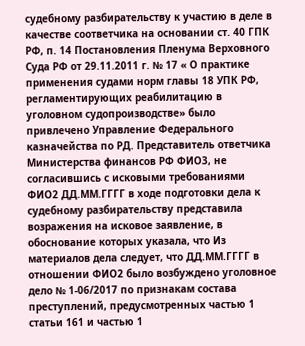судебному разбирательству к участию в деле в качестве соответчика на основании ст. 40 ГПК РФ, п. 14 Постановления Пленума Верховного Суда РФ от 29.11.2011 г. № 17 « О практике применения судами норм главы 18 УПК РФ, регламентирующих реабилитацию в уголовном судопроизводстве» было привлечено Управление Федерального казначейства по РД. Представитель ответчика Министерства финансов РФ ФИО3, не согласившись с исковыми требованиями ФИО2 ДД.ММ.ГГГГ в ходе подготовки дела к судебному разбирательству представила возражения на исковое заявление, в обоснование которых указала, что Из материалов дела следует, что ДД.ММ.ГГГГ в отношении ФИО2 было возбуждено уголовное дело № 1-06/2017 по признакам состава преступлений, предусмотренных частью 1 статьи 161 и частью 1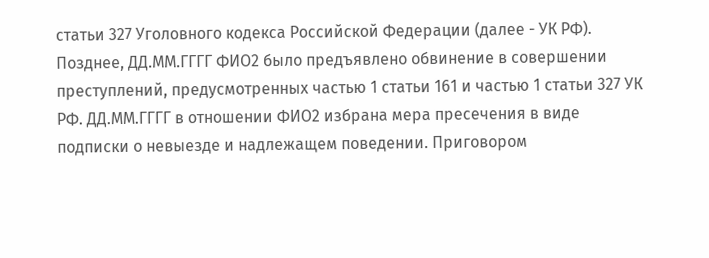статьи 327 Уголовного кодекса Российской Федерации (далее - УК РФ). Позднее, ДД.ММ.ГГГГ ФИО2 было предъявлено обвинение в совершении преступлений, предусмотренных частью 1 статьи 161 и частью 1 статьи 327 УК РФ. ДД.ММ.ГГГГ в отношении ФИО2 избрана мера пресечения в виде подписки о невыезде и надлежащем поведении. Приговором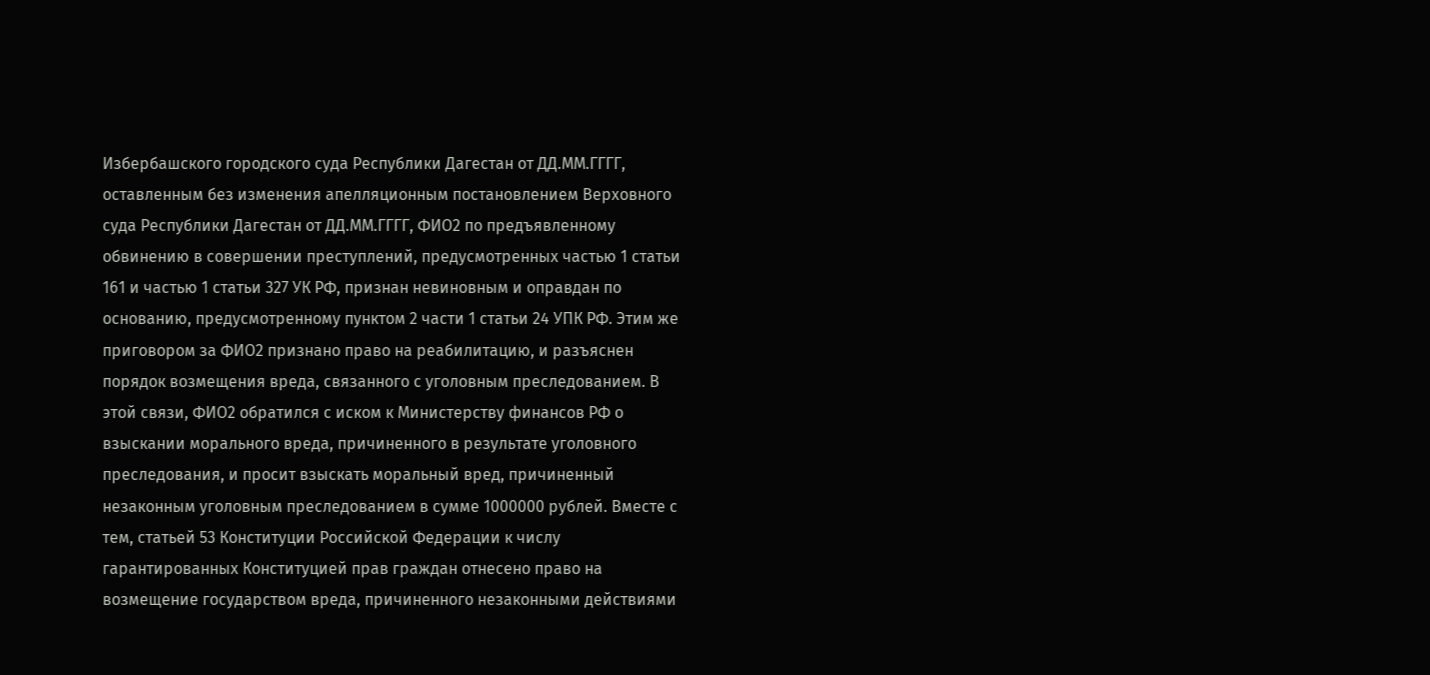Избербашского городского суда Республики Дагестан от ДД.ММ.ГГГГ, оставленным без изменения апелляционным постановлением Верховного суда Республики Дагестан от ДД.ММ.ГГГГ, ФИО2 по предъявленному обвинению в совершении преступлений, предусмотренных частью 1 статьи 161 и частью 1 статьи 327 УК РФ, признан невиновным и оправдан по основанию, предусмотренному пунктом 2 части 1 статьи 24 УПК РФ. Этим же приговором за ФИО2 признано право на реабилитацию, и разъяснен порядок возмещения вреда, связанного с уголовным преследованием. В этой связи, ФИО2 обратился с иском к Министерству финансов РФ о взыскании морального вреда, причиненного в результате уголовного преследования, и просит взыскать моральный вред, причиненный незаконным уголовным преследованием в сумме 1000000 рублей. Вместе с тем, статьей 53 Конституции Российской Федерации к числу гарантированных Конституцией прав граждан отнесено право на возмещение государством вреда, причиненного незаконными действиями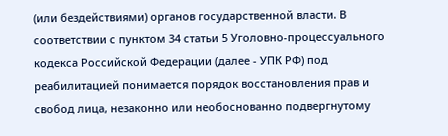(или бездействиями) органов государственной власти. В соответствии с пунктом 34 статьи 5 Уголовно-процессуального кодекса Российской Федерации (далее - УПК РФ) под реабилитацией понимается порядок восстановления прав и свобод лица, незаконно или необоснованно подвергнутому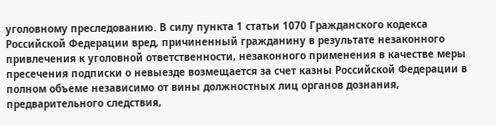уголовному преследованию. В силу пункта 1 статьи 1070 Гражданского кодекса Российской Федерации вред, причиненный гражданину в результате незаконного привлечения к уголовной ответственности, незаконного применения в качестве меры пресечения подписки о невыезде возмещается за счет казны Российской Федерации в полном объеме независимо от вины должностных лиц органов дознания, предварительного следствия,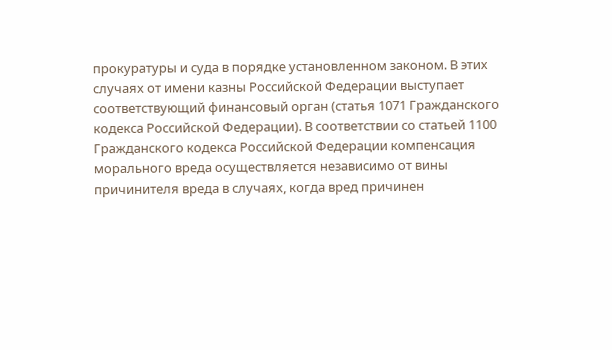прокуратуры и суда в порядке установленном законом. В этих случаях от имени казны Российской Федерации выступает соответствующий финансовый орган (статья 1071 Гражданского кодекса Российской Федерации). В соответствии со статьей 1100 Гражданского кодекса Российской Федерации компенсация морального вреда осуществляется независимо от вины причинителя вреда в случаях, когда вред причинен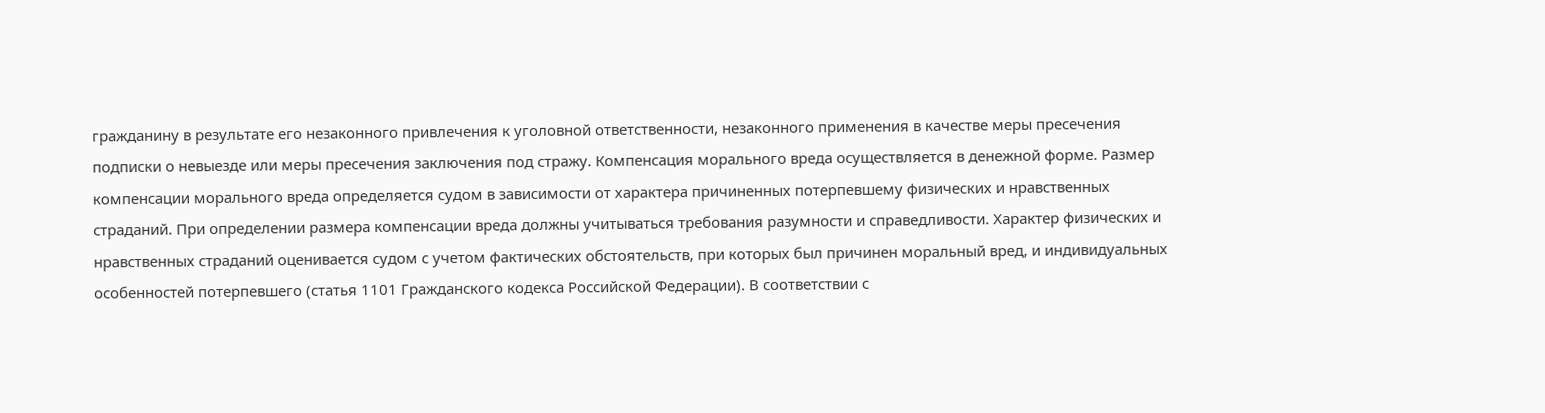гражданину в результате его незаконного привлечения к уголовной ответственности, незаконного применения в качестве меры пресечения подписки о невыезде или меры пресечения заключения под стражу. Компенсация морального вреда осуществляется в денежной форме. Размер компенсации морального вреда определяется судом в зависимости от характера причиненных потерпевшему физических и нравственных страданий. При определении размера компенсации вреда должны учитываться требования разумности и справедливости. Характер физических и нравственных страданий оценивается судом с учетом фактических обстоятельств, при которых был причинен моральный вред, и индивидуальных особенностей потерпевшего (статья 1101 Гражданского кодекса Российской Федерации). В соответствии с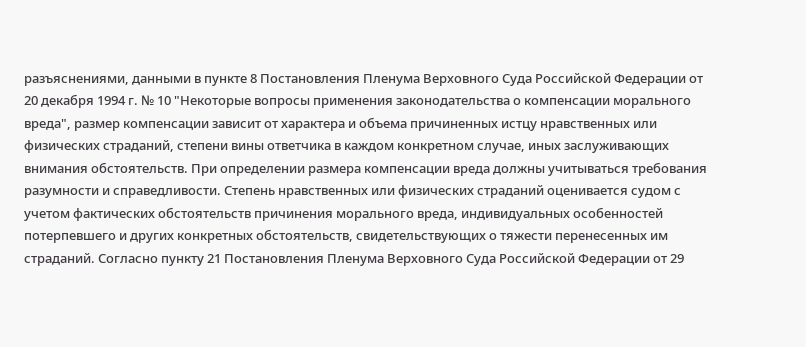разъяснениями, данными в пункте 8 Постановления Пленума Верховного Суда Российской Федерации от 20 декабря 1994 г. № 10 "Некоторые вопросы применения законодательства о компенсации морального вреда", размер компенсации зависит от характера и объема причиненных истцу нравственных или физических страданий, степени вины ответчика в каждом конкретном случае, иных заслуживающих внимания обстоятельств. При определении размера компенсации вреда должны учитываться требования разумности и справедливости. Степень нравственных или физических страданий оценивается судом с учетом фактических обстоятельств причинения морального вреда, индивидуальных особенностей потерпевшего и других конкретных обстоятельств, свидетельствующих о тяжести перенесенных им страданий. Согласно пункту 21 Постановления Пленума Верховного Суда Российской Федерации от 29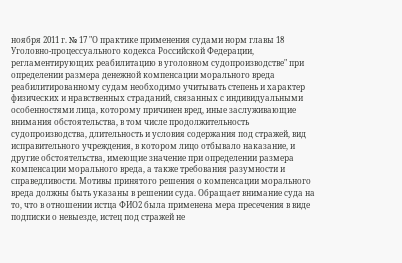ноября 2011 г. № 17 "О практике применения судами норм главы 18 Уголовно-процессуального кодекса Российской Федерации, регламентирующих реабилитацию в уголовном судопроизводстве" при определении размера денежной компенсации морального вреда реабилитированному судам необходимо учитывать степень и характер физических и нравственных страданий, связанных с индивидуальными особенностями лица, которому причинен вред, иные заслуживающие внимания обстоятельства, в том числе продолжительность судопроизводства, длительность и условия содержания под стражей, вид исправительного учреждения, в котором лицо отбывало наказание, и другие обстоятельства, имеющие значение при определении размера компенсации морального вреда, а также требования разумности и справедливости. Мотивы принятого решения о компенсации морального вреда должны быть указаны в решении суда. Обращает внимание суда на то, что в отношении истца ФИО2 была применена мера пресечения в виде подписки о невыезде, истец под стражей не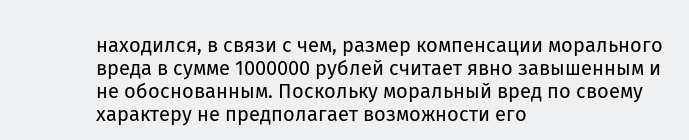находился, в связи с чем, размер компенсации морального вреда в сумме 1000000 рублей считает явно завышенным и не обоснованным. Поскольку моральный вред по своему характеру не предполагает возможности его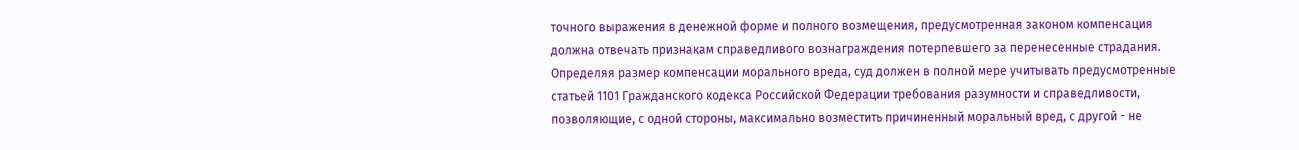точного выражения в денежной форме и полного возмещения, предусмотренная законом компенсация должна отвечать признакам справедливого вознаграждения потерпевшего за перенесенные страдания. Определяя размер компенсации морального вреда, суд должен в полной мере учитывать предусмотренные статьей 1101 Гражданского кодекса Российской Федерации требования разумности и справедливости, позволяющие, с одной стороны, максимально возместить причиненный моральный вред, с другой - не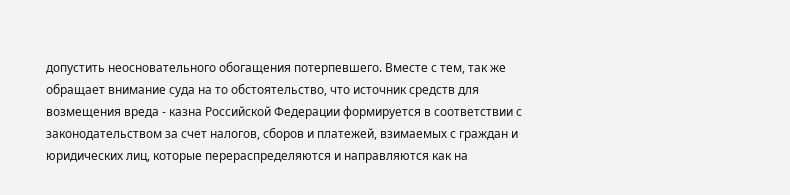допустить неосновательного обогащения потерпевшего. Вместе с тем, так же обращает внимание суда на то обстоятельство, что источник средств для возмещения вреда - казна Российской Федерации формируется в соответствии с законодательством за счет налогов, сборов и платежей, взимаемых с граждан и юридических лиц, которые перераспределяются и направляются как на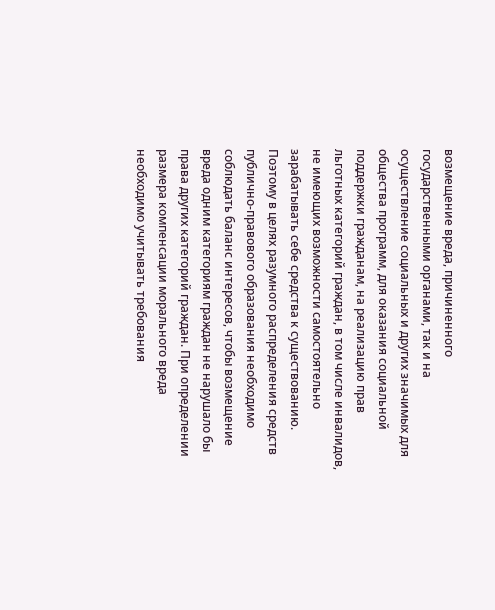возмещение вреда, причиненного государственными органами, так и на осуществление социальных и других значимых для общества программ, для оказания социальной поддержки гражданам, на реализацию прав льготных категорий граждан, в том числе инвалидов, не имеющих возможности самостоятельно зарабатывать себе средства к существованию. Поэтому в целях разумного распределения средств публично-правового образования необходимо соблюдать баланс интересов, чтобы возмещение вреда одним категориям граждан не нарушало бы права других категорий граждан. При определении размера компенсации морального вреда необходимо учитывать требования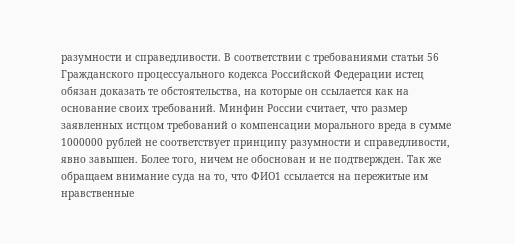разумности и справедливости. В соответствии с требованиями статьи 56 Гражданского процессуального кодекса Российской Федерации истец обязан доказать те обстоятельства, на которые он ссылается как на основание своих требований. Минфин России считает, что размер заявленных истцом требований о компенсации морального вреда в сумме 1000000 рублей не соответствует принципу разумности и справедливости, явно завышен. Более того, ничем не обоснован и не подтвержден. Так же обращаем внимание суда на то, что ФИО1 ссылается на пережитые им нравственные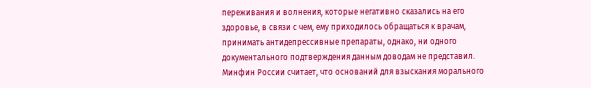переживания и волнения, которые негативно сказались на его здоровье, в связи с чем, ему приходилось обращаться к врачам, принимать антидепрессивные препараты, однако, ни одного документального подтверждения данным доводам не представил. Минфин России считает, что оснований для взыскания морального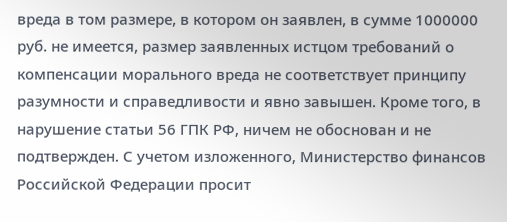вреда в том размере, в котором он заявлен, в сумме 1000000 руб. не имеется, размер заявленных истцом требований о компенсации морального вреда не соответствует принципу разумности и справедливости и явно завышен. Кроме того, в нарушение статьи 56 ГПК РФ, ничем не обоснован и не подтвержден. С учетом изложенного, Министерство финансов Российской Федерации просит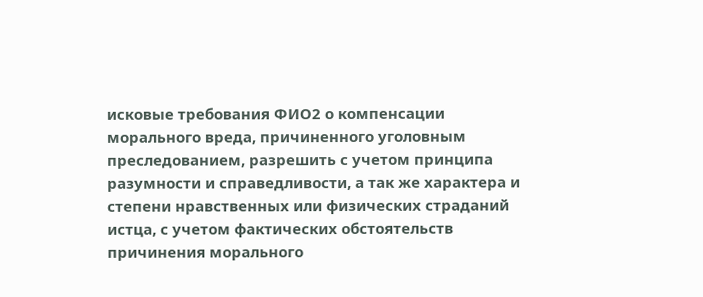исковые требования ФИО2 о компенсации морального вреда, причиненного уголовным преследованием, разрешить с учетом принципа разумности и справедливости, а так же характера и степени нравственных или физических страданий истца, с учетом фактических обстоятельств причинения морального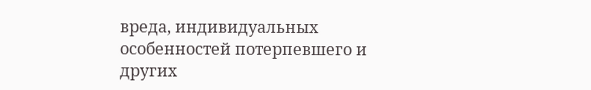вреда, индивидуальных особенностей потерпевшего и других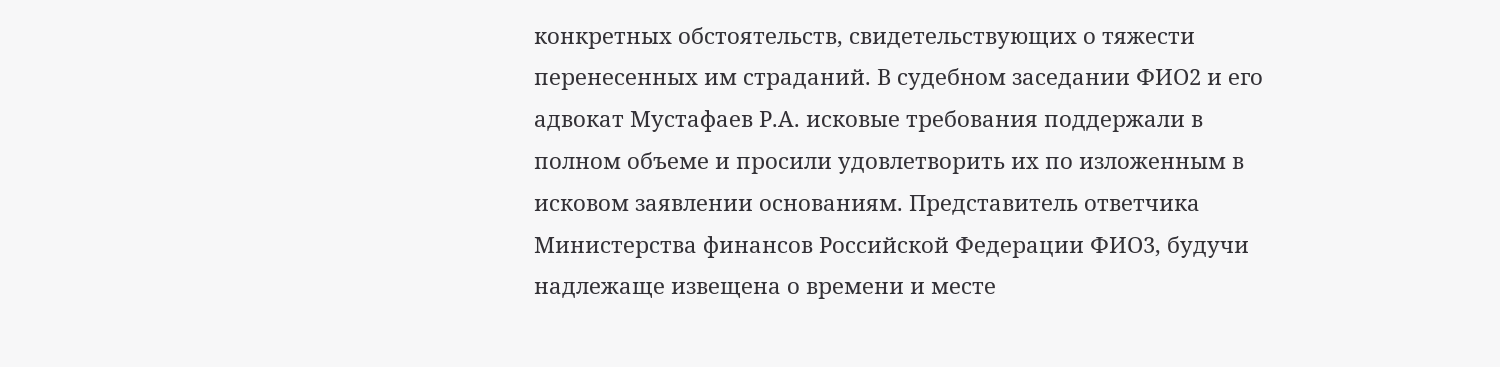конкретных обстоятельств, свидетельствующих о тяжести перенесенных им страданий. В судебном заседании ФИО2 и его адвокат Мустафаев Р.А. исковые требования поддержали в полном объеме и просили удовлетворить их по изложенным в исковом заявлении основаниям. Представитель ответчика Министерства финансов Российской Федерации ФИО3, будучи надлежаще извещена о времени и месте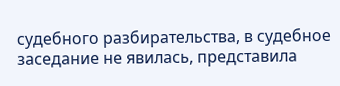судебного разбирательства, в судебное заседание не явилась, представила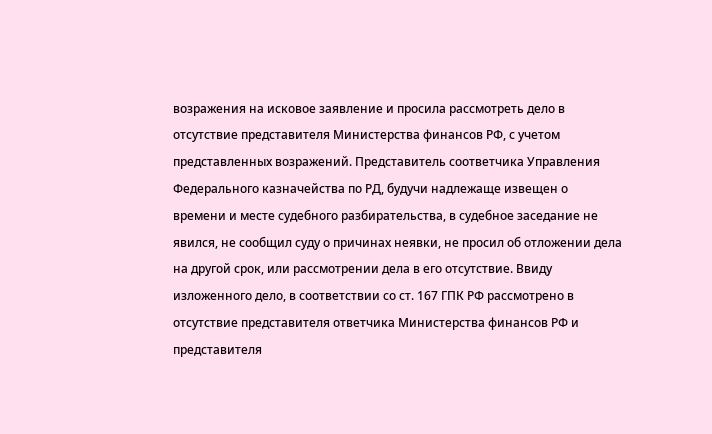возражения на исковое заявление и просила рассмотреть дело в отсутствие представителя Министерства финансов РФ, с учетом представленных возражений. Представитель соответчика Управления Федерального казначейства по РД, будучи надлежаще извещен о времени и месте судебного разбирательства, в судебное заседание не явился, не сообщил суду о причинах неявки, не просил об отложении дела на другой срок, или рассмотрении дела в его отсутствие. Ввиду изложенного дело, в соответствии со ст. 167 ГПК РФ рассмотрено в отсутствие представителя ответчика Министерства финансов РФ и представителя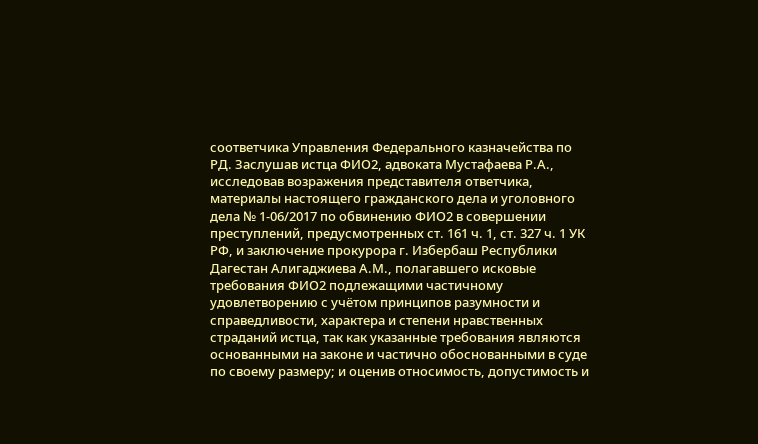соответчика Управления Федерального казначейства по РД. Заслушав истца ФИО2, адвоката Мустафаева Р.А., исследовав возражения представителя ответчика, материалы настоящего гражданского дела и уголовного дела № 1-06/2017 по обвинению ФИО2 в совершении преступлений, предусмотренных ст. 161 ч. 1, ст. 327 ч. 1 УК РФ, и заключение прокурора г. Избербаш Республики Дагестан Алигаджиева А.М., полагавшего исковые требования ФИО2 подлежащими частичному удовлетворению с учётом принципов разумности и справедливости, характера и степени нравственных страданий истца, так как указанные требования являются основанными на законе и частично обоснованными в суде по своему размеру; и оценив относимость, допустимость и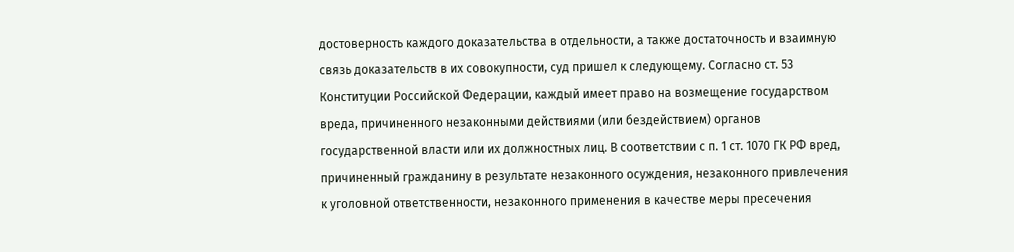достоверность каждого доказательства в отдельности, а также достаточность и взаимную связь доказательств в их совокупности, суд пришел к следующему. Согласно ст. 53 Конституции Российской Федерации, каждый имеет право на возмещение государством вреда, причиненного незаконными действиями (или бездействием) органов государственной власти или их должностных лиц. В соответствии с п. 1 ст. 1070 ГК РФ вред, причиненный гражданину в результате незаконного осуждения, незаконного привлечения к уголовной ответственности, незаконного применения в качестве меры пресечения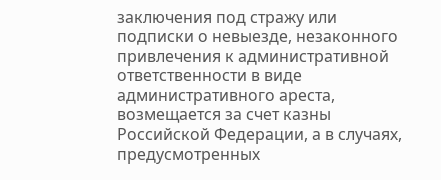заключения под стражу или подписки о невыезде, незаконного привлечения к административной ответственности в виде административного ареста, возмещается за счет казны Российской Федерации, а в случаях, предусмотренных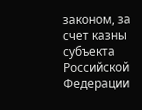законом, за счет казны субъекта Российской Федерации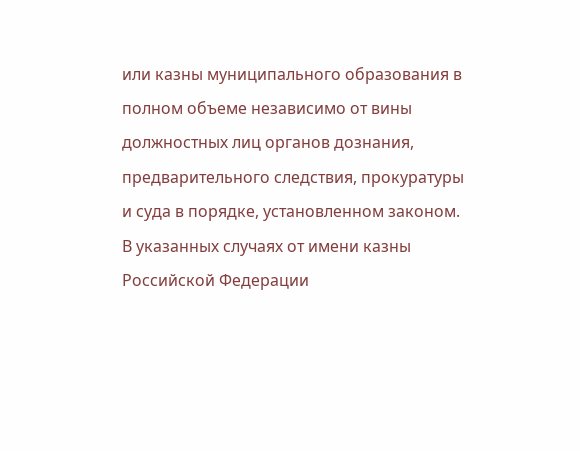или казны муниципального образования в полном объеме независимо от вины должностных лиц органов дознания, предварительного следствия, прокуратуры и суда в порядке, установленном законом. В указанных случаях от имени казны Российской Федерации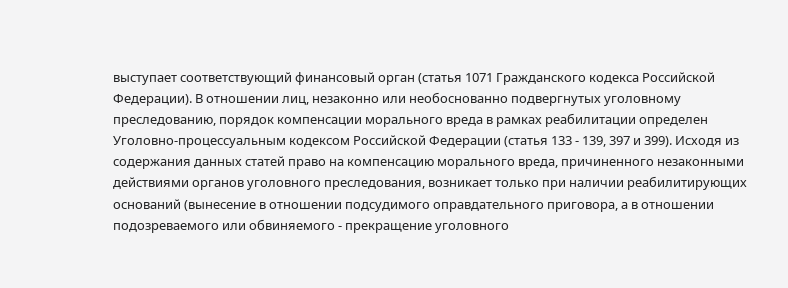выступает соответствующий финансовый орган (статья 1071 Гражданского кодекса Российской Федерации). В отношении лиц, незаконно или необоснованно подвергнутых уголовному преследованию, порядок компенсации морального вреда в рамках реабилитации определен Уголовно-процессуальным кодексом Российской Федерации (статья 133 - 139, 397 и 399). Исходя из содержания данных статей право на компенсацию морального вреда, причиненного незаконными действиями органов уголовного преследования, возникает только при наличии реабилитирующих оснований (вынесение в отношении подсудимого оправдательного приговора, а в отношении подозреваемого или обвиняемого - прекращение уголовного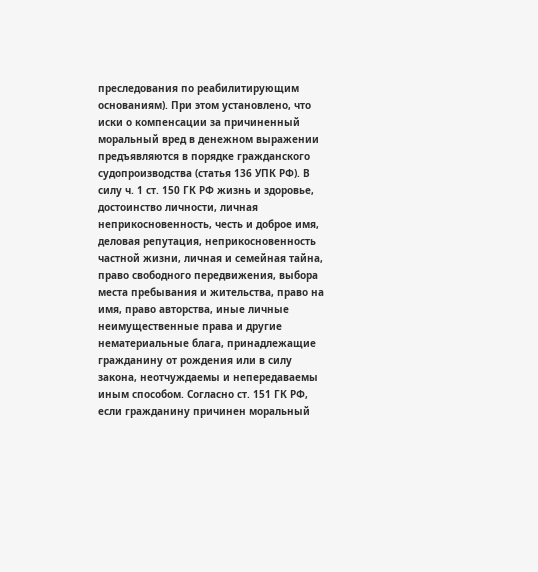преследования по реабилитирующим основаниям). При этом установлено, что иски о компенсации за причиненный моральный вред в денежном выражении предъявляются в порядке гражданского судопроизводства (статья 136 УПК РФ). В силу ч. 1 ст. 150 ГК РФ жизнь и здоровье, достоинство личности, личная неприкосновенность, честь и доброе имя, деловая репутация, неприкосновенность частной жизни, личная и семейная тайна, право свободного передвижения, выбора места пребывания и жительства, право на имя, право авторства, иные личные неимущественные права и другие нематериальные блага, принадлежащие гражданину от рождения или в силу закона, неотчуждаемы и непередаваемы иным способом. Согласно ст. 151 ГК РФ, если гражданину причинен моральный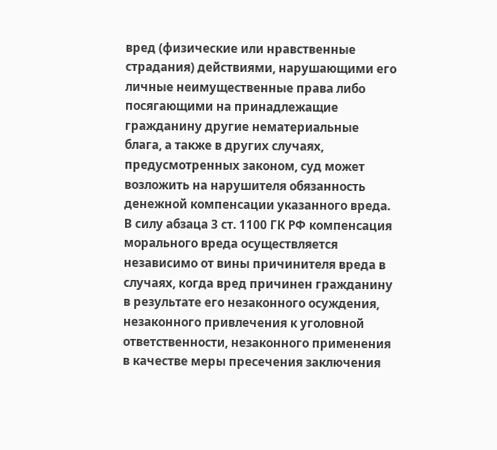вред (физические или нравственные страдания) действиями, нарушающими его личные неимущественные права либо посягающими на принадлежащие гражданину другие нематериальные блага, а также в других случаях, предусмотренных законом, суд может возложить на нарушителя обязанность денежной компенсации указанного вреда. В силу абзаца 3 ст. 1100 ГК РФ компенсация морального вреда осуществляется независимо от вины причинителя вреда в случаях, когда вред причинен гражданину в результате его незаконного осуждения, незаконного привлечения к уголовной ответственности, незаконного применения в качестве меры пресечения заключения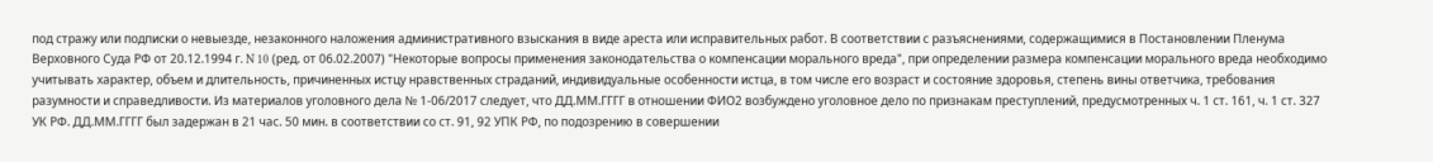под стражу или подписки о невыезде, незаконного наложения административного взыскания в виде ареста или исправительных работ. В соответствии с разъяснениями, содержащимися в Постановлении Пленума Верховного Суда РФ от 20.12.1994 г. N 10 (ред. от 06.02.2007) "Некоторые вопросы применения законодательства о компенсации морального вреда", при определении размера компенсации морального вреда необходимо учитывать характер, объем и длительность, причиненных истцу нравственных страданий, индивидуальные особенности истца, в том числе его возраст и состояние здоровья, степень вины ответчика, требования разумности и справедливости. Из материалов уголовного дела № 1-06/2017 следует, что ДД.ММ.ГГГГ в отношении ФИО2 возбуждено уголовное дело по признакам преступлений, предусмотренных ч. 1 ст. 161, ч. 1 ст. 327 УК РФ. ДД.ММ.ГГГГ был задержан в 21 час. 50 мин. в соответствии со ст. 91, 92 УПК РФ, по подозрению в совершении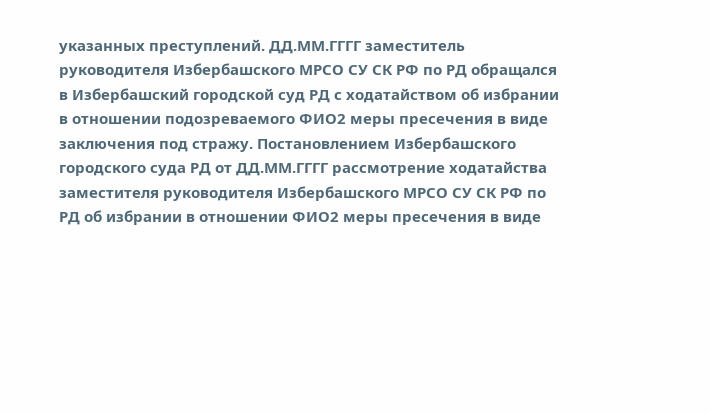указанных преступлений. ДД.ММ.ГГГГ заместитель руководителя Избербашского МРСО СУ СК РФ по РД обращался в Избербашский городской суд РД с ходатайством об избрании в отношении подозреваемого ФИО2 меры пресечения в виде заключения под стражу. Постановлением Избербашского городского суда РД от ДД.ММ.ГГГГ рассмотрение ходатайства заместителя руководителя Избербашского МРСО СУ СК РФ по РД об избрании в отношении ФИО2 меры пресечения в виде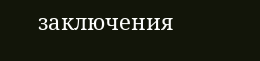заключения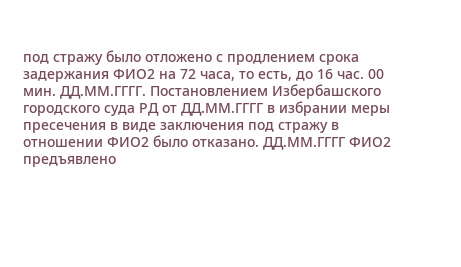под стражу было отложено с продлением срока задержания ФИО2 на 72 часа, то есть, до 16 час. 00 мин. ДД.ММ.ГГГГ. Постановлением Избербашского городского суда РД от ДД.ММ.ГГГГ в избрании меры пресечения в виде заключения под стражу в отношении ФИО2 было отказано. ДД.ММ.ГГГГ ФИО2 предъявлено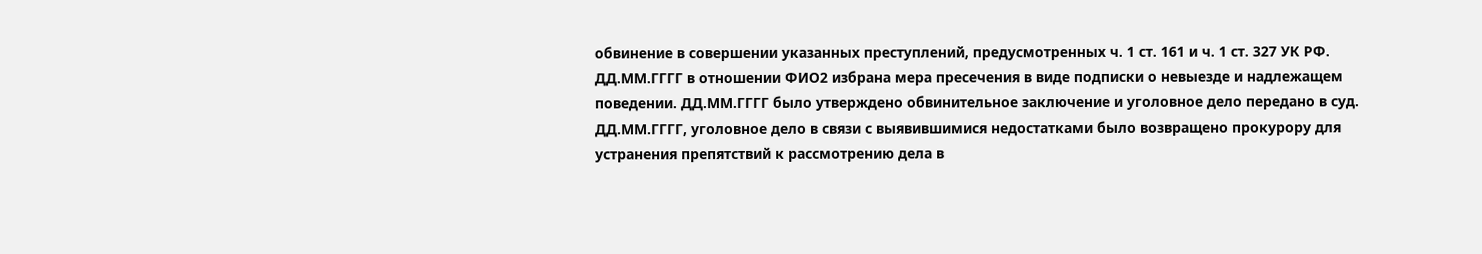обвинение в совершении указанных преступлений, предусмотренных ч. 1 ст. 161 и ч. 1 ст. 327 УК РФ. ДД.ММ.ГГГГ в отношении ФИО2 избрана мера пресечения в виде подписки о невыезде и надлежащем поведении. ДД.ММ.ГГГГ было утверждено обвинительное заключение и уголовное дело передано в суд. ДД.ММ.ГГГГ, уголовное дело в связи с выявившимися недостатками было возвращено прокурору для устранения препятствий к рассмотрению дела в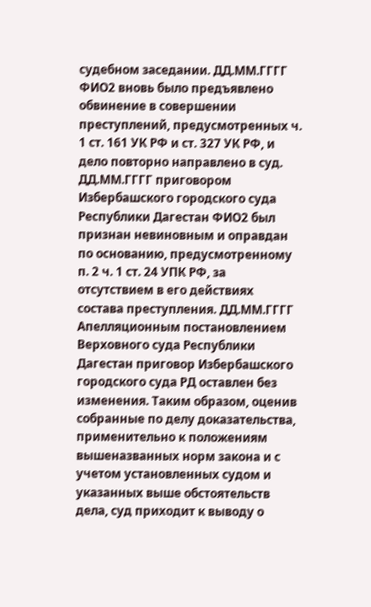судебном заседании. ДД.ММ.ГГГГ ФИО2 вновь было предъявлено обвинение в совершении преступлений, предусмотренных ч. 1 ст. 161 УК РФ и ст. 327 УК РФ, и дело повторно направлено в суд. ДД.ММ.ГГГГ приговором Избербашского городского суда Республики Дагестан ФИО2 был признан невиновным и оправдан по основанию, предусмотренному п. 2 ч. 1 ст. 24 УПК РФ, за отсутствием в его действиях состава преступления. ДД.ММ.ГГГГ Апелляционным постановлением Верховного суда Республики Дагестан приговор Избербашского городского суда РД оставлен без изменения. Таким образом, оценив собранные по делу доказательства, применительно к положениям вышеназванных норм закона и с учетом установленных судом и указанных выше обстоятельств дела, суд приходит к выводу о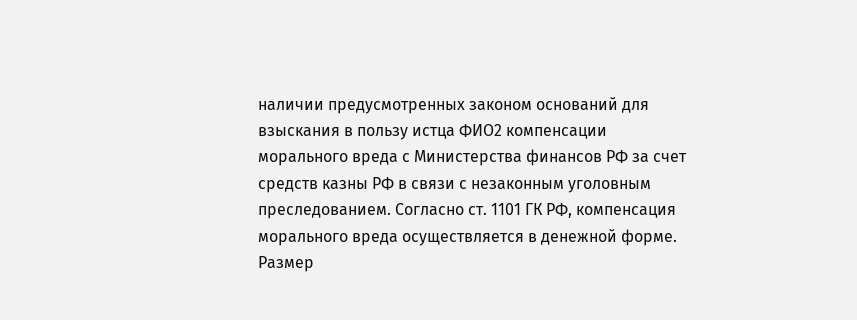наличии предусмотренных законом оснований для взыскания в пользу истца ФИО2 компенсации морального вреда с Министерства финансов РФ за счет средств казны РФ в связи с незаконным уголовным преследованием. Согласно ст. 1101 ГК РФ, компенсация морального вреда осуществляется в денежной форме. Размер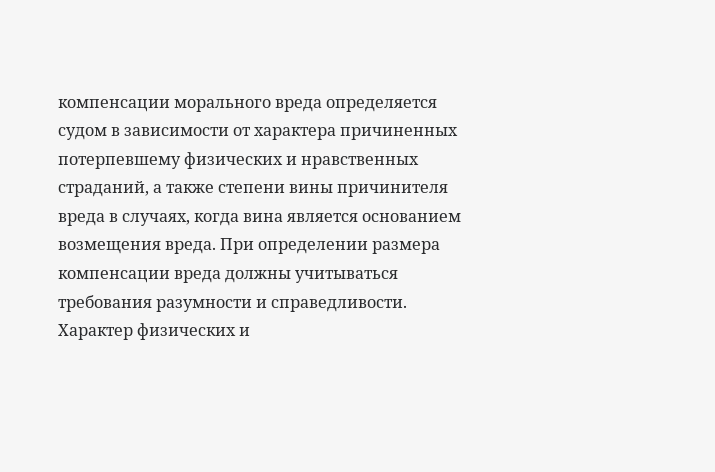компенсации морального вреда определяется судом в зависимости от характера причиненных потерпевшему физических и нравственных страданий, а также степени вины причинителя вреда в случаях, когда вина является основанием возмещения вреда. При определении размера компенсации вреда должны учитываться требования разумности и справедливости. Характер физических и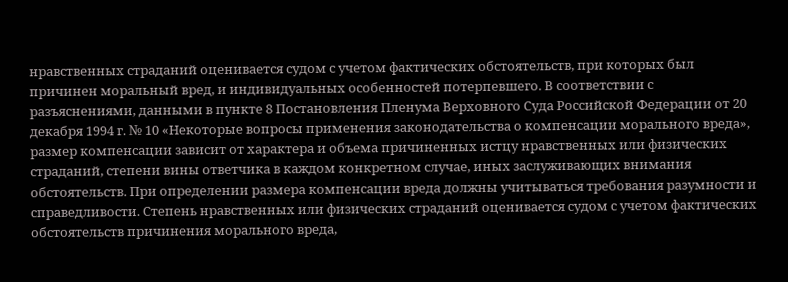нравственных страданий оценивается судом с учетом фактических обстоятельств, при которых был причинен моральный вред, и индивидуальных особенностей потерпевшего. В соответствии с разъяснениями, данными в пункте 8 Постановления Пленума Верховного Суда Российской Федерации от 20 декабря 1994 г. № 10 «Некоторые вопросы применения законодательства о компенсации морального вреда», размер компенсации зависит от характера и объема причиненных истцу нравственных или физических страданий, степени вины ответчика в каждом конкретном случае, иных заслуживающих внимания обстоятельств. При определении размера компенсации вреда должны учитываться требования разумности и справедливости. Степень нравственных или физических страданий оценивается судом с учетом фактических обстоятельств причинения морального вреда,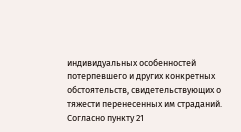индивидуальных особенностей потерпевшего и других конкретных обстоятельств, свидетельствующих о тяжести перенесенных им страданий. Согласно пункту 21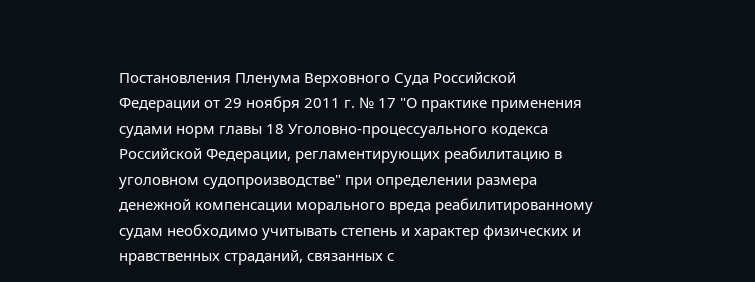Постановления Пленума Верховного Суда Российской Федерации от 29 ноября 2011 г. № 17 "О практике применения судами норм главы 18 Уголовно-процессуального кодекса Российской Федерации, регламентирующих реабилитацию в уголовном судопроизводстве" при определении размера денежной компенсации морального вреда реабилитированному судам необходимо учитывать степень и характер физических и нравственных страданий, связанных с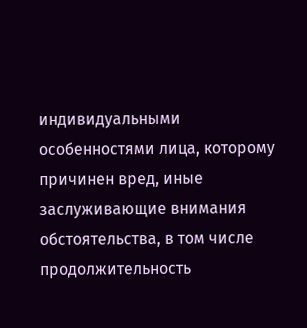индивидуальными особенностями лица, которому причинен вред, иные заслуживающие внимания обстоятельства, в том числе продолжительность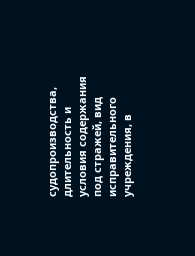судопроизводства, длительность и условия содержания под стражей, вид исправительного учреждения, в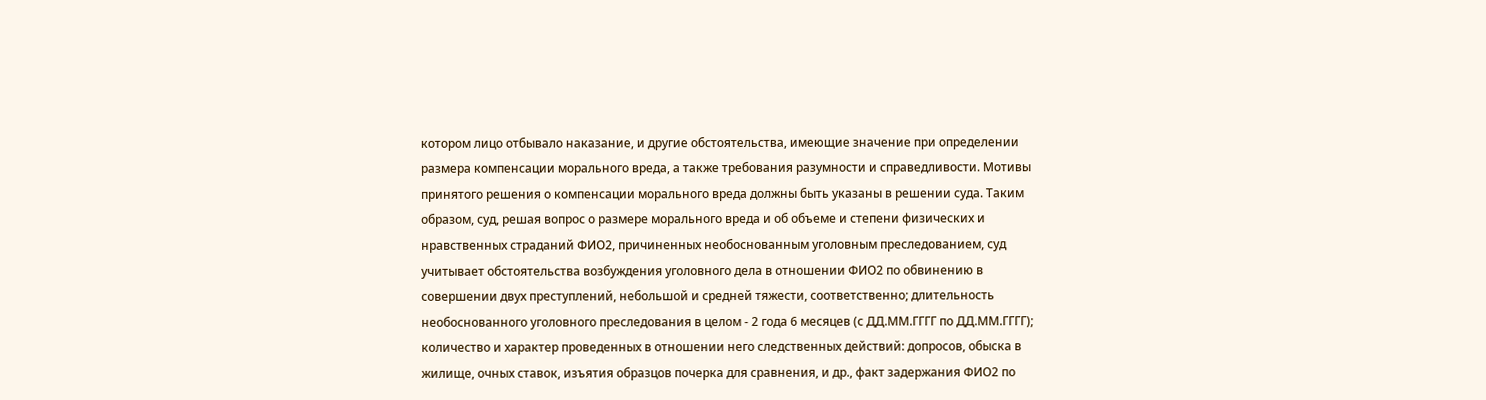котором лицо отбывало наказание, и другие обстоятельства, имеющие значение при определении размера компенсации морального вреда, а также требования разумности и справедливости. Мотивы принятого решения о компенсации морального вреда должны быть указаны в решении суда. Таким образом, суд, решая вопрос о размере морального вреда и об объеме и степени физических и нравственных страданий ФИО2, причиненных необоснованным уголовным преследованием, суд учитывает обстоятельства возбуждения уголовного дела в отношении ФИО2 по обвинению в совершении двух преступлений, небольшой и средней тяжести, соответственно; длительность необоснованного уголовного преследования в целом - 2 года 6 месяцев (с ДД.ММ.ГГГГ по ДД.ММ.ГГГГ); количество и характер проведенных в отношении него следственных действий: допросов, обыска в жилище, очных ставок, изъятия образцов почерка для сравнения, и др., факт задержания ФИО2 по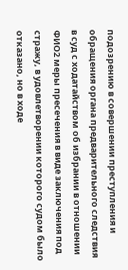подозрению в совершении преступления и обращения органа предварительного следствия в суд с ходатайством об избрании в отношении ФИО2 меры пресечения в виде заключения под стражу, в удовлетворении которого судом было отказано, но в ходе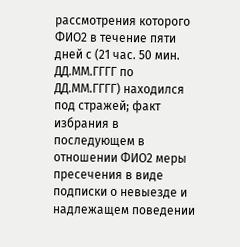рассмотрения которого ФИО2 в течение пяти дней с (21 час. 50 мин. ДД.ММ.ГГГГ по ДД.ММ.ГГГГ) находился под стражей; факт избрания в последующем в отношении ФИО2 меры пресечения в виде подписки о невыезде и надлежащем поведении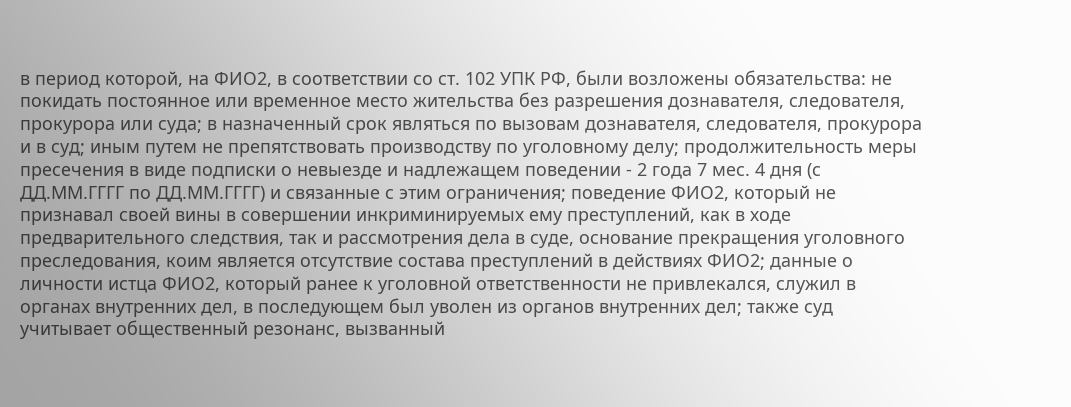в период которой, на ФИО2, в соответствии со ст. 102 УПК РФ, были возложены обязательства: не покидать постоянное или временное место жительства без разрешения дознавателя, следователя, прокурора или суда; в назначенный срок являться по вызовам дознавателя, следователя, прокурора и в суд; иным путем не препятствовать производству по уголовному делу; продолжительность меры пресечения в виде подписки о невыезде и надлежащем поведении - 2 года 7 мес. 4 дня (с ДД.ММ.ГГГГ по ДД.ММ.ГГГГ) и связанные с этим ограничения; поведение ФИО2, который не признавал своей вины в совершении инкриминируемых ему преступлений, как в ходе предварительного следствия, так и рассмотрения дела в суде, основание прекращения уголовного преследования, коим является отсутствие состава преступлений в действиях ФИО2; данные о личности истца ФИО2, который ранее к уголовной ответственности не привлекался, служил в органах внутренних дел, в последующем был уволен из органов внутренних дел; также суд учитывает общественный резонанс, вызванный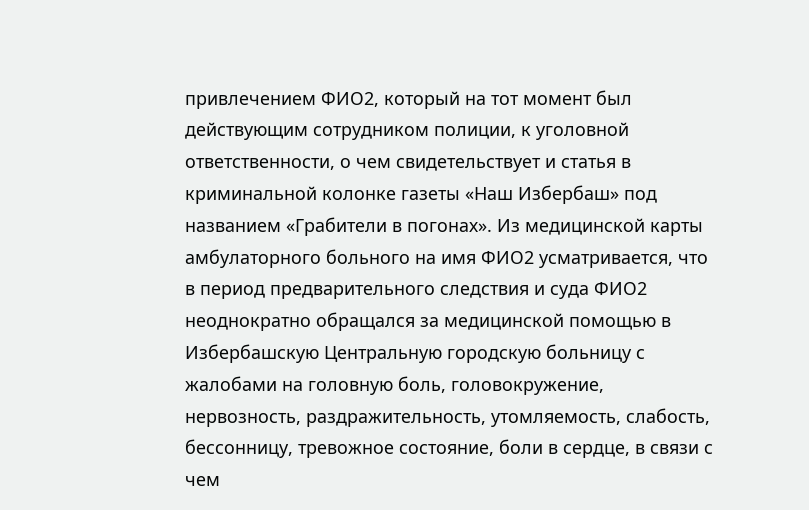привлечением ФИО2, который на тот момент был действующим сотрудником полиции, к уголовной ответственности, о чем свидетельствует и статья в криминальной колонке газеты «Наш Избербаш» под названием «Грабители в погонах». Из медицинской карты амбулаторного больного на имя ФИО2 усматривается, что в период предварительного следствия и суда ФИО2 неоднократно обращался за медицинской помощью в Избербашскую Центральную городскую больницу с жалобами на головную боль, головокружение, нервозность, раздражительность, утомляемость, слабость, бессонницу, тревожное состояние, боли в сердце, в связи с чем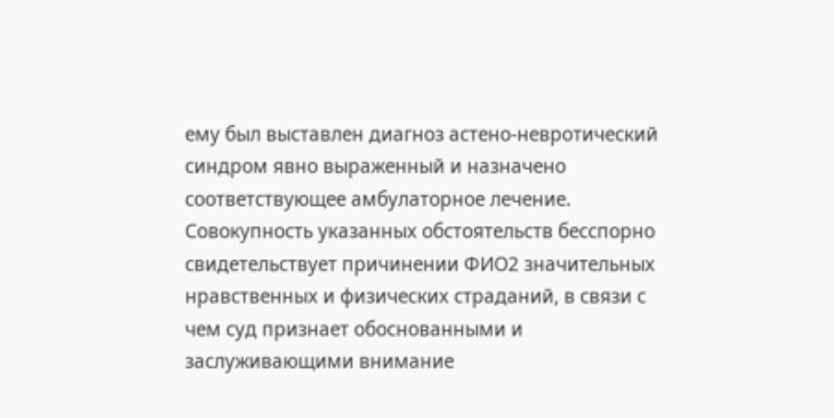ему был выставлен диагноз астено-невротический синдром явно выраженный и назначено соответствующее амбулаторное лечение. Совокупность указанных обстоятельств бесспорно свидетельствует причинении ФИО2 значительных нравственных и физических страданий, в связи с чем суд признает обоснованными и заслуживающими внимание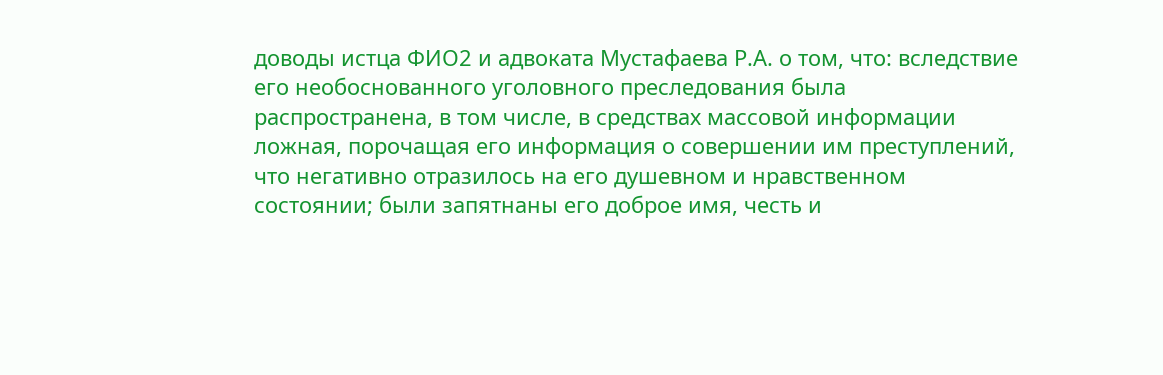доводы истца ФИО2 и адвоката Мустафаева Р.А. о том, что: вследствие его необоснованного уголовного преследования была распространена, в том числе, в средствах массовой информации ложная, порочащая его информация о совершении им преступлений, что негативно отразилось на его душевном и нравственном состоянии; были запятнаны его доброе имя, честь и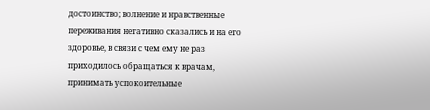достоинство; волнение и нравственные переживания негативно сказались и на его здоровье, в связи с чем ему не раз приходилось обращаться к врачам, принимать успокоительные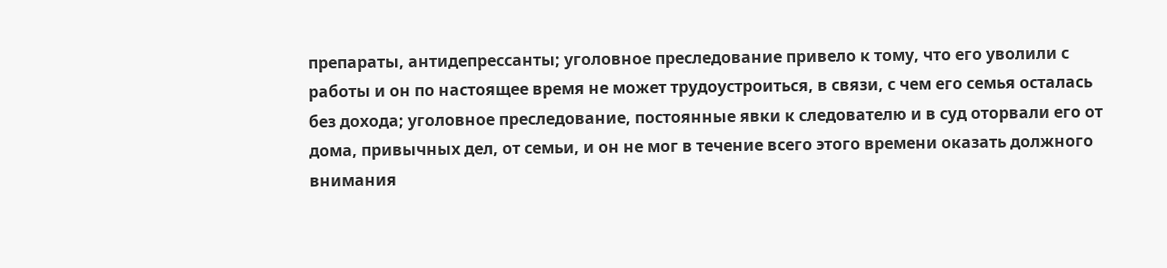препараты, антидепрессанты; уголовное преследование привело к тому, что его уволили с работы и он по настоящее время не может трудоустроиться, в связи, с чем его семья осталась без дохода; уголовное преследование, постоянные явки к следователю и в суд оторвали его от дома, привычных дел, от семьи, и он не мог в течение всего этого времени оказать должного внимания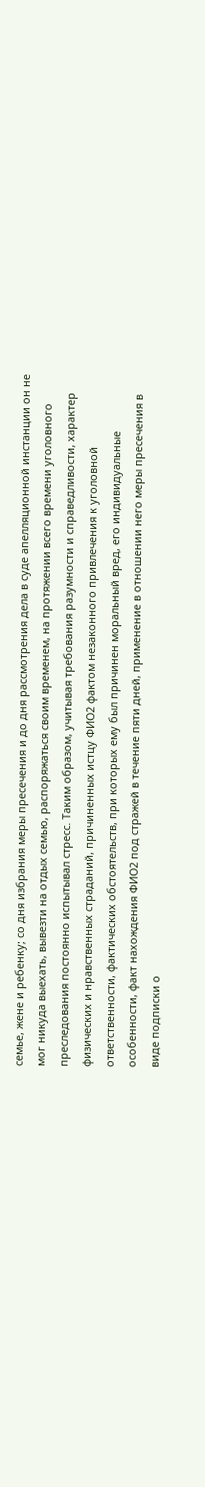семье, жене и ребенку; со дня избрания меры пресечения и до дня рассмотрения дела в суде апелляционной инстанции он не мог никуда выехать, вывезти на отдых семью, распоряжаться своим временем, на протяжении всего времени уголовного преследования постоянно испытывал стресс. Таким образом, учитывая требования разумности и справедливости, характер физических и нравственных страданий, причиненных истцу ФИО2 фактом незаконного привлечения к уголовной ответственности, фактических обстоятельств, при которых ему был причинен моральный вред, его индивидуальные особенности, факт нахождения ФИО2 под стражей в течение пяти дней, применение в отношении него меры пресечения в виде подписки о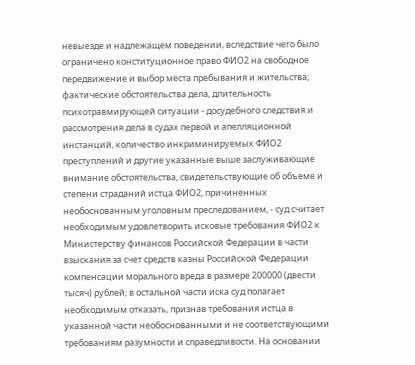невыезде и надлежащем поведении, вследствие чего было ограничено конституционное право ФИО2 на свободное передвижение и выбор места пребывания и жительства; фактические обстоятельства дела, длительность психотравмирующей ситуации - досудебного следствия и рассмотрения дела в судах первой и апелляционной инстанций, количество инкриминируемых ФИО2 преступлений и другие указанные выше заслуживающие внимание обстоятельства, свидетельствующие об объеме и степени страданий истца ФИО2, причиненных необоснованным уголовным преследованием, - суд считает необходимым удовлетворить исковые требования ФИО2 к Министерству финансов Российской Федерации в части взыскания за счет средств казны Российской Федерации компенсации морального вреда в размере 200000 (двести тысяч) рублей; в остальной части иска суд полагает необходимым отказать, признав требования истца в указанной части необоснованными и не соответствующими требованиям разумности и справедливости. На основании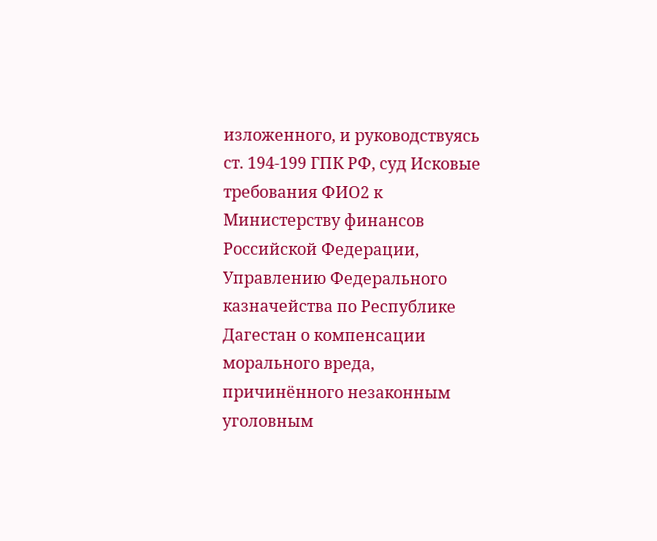изложенного, и руководствуясь ст. 194-199 ГПК РФ, суд Исковые требования ФИО2 к Министерству финансов Российской Федерации, Управлению Федерального казначейства по Республике Дагестан о компенсации морального вреда, причинённого незаконным уголовным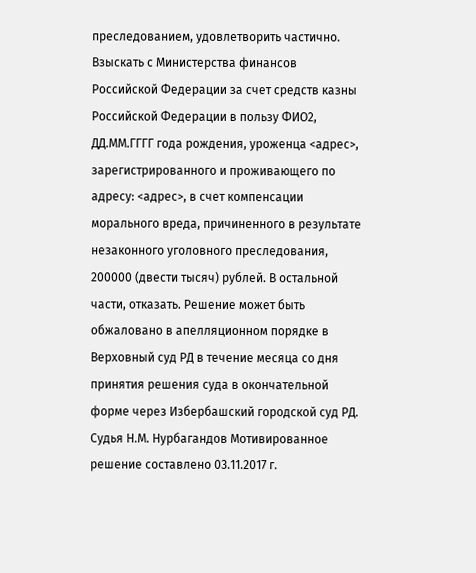преследованием, удовлетворить частично. Взыскать с Министерства финансов Российской Федерации за счет средств казны Российской Федерации в пользу ФИО2, ДД.ММ.ГГГГ года рождения, уроженца <адрес>, зарегистрированного и проживающего по адресу: <адрес>, в счет компенсации морального вреда, причиненного в результате незаконного уголовного преследования, 200000 (двести тысяч) рублей. В остальной части, отказать. Решение может быть обжаловано в апелляционном порядке в Верховный суд РД в течение месяца со дня принятия решения суда в окончательной форме через Избербашский городской суд РД. Судья Н.М. Нурбагандов Мотивированное решение составлено 03.11.2017 г.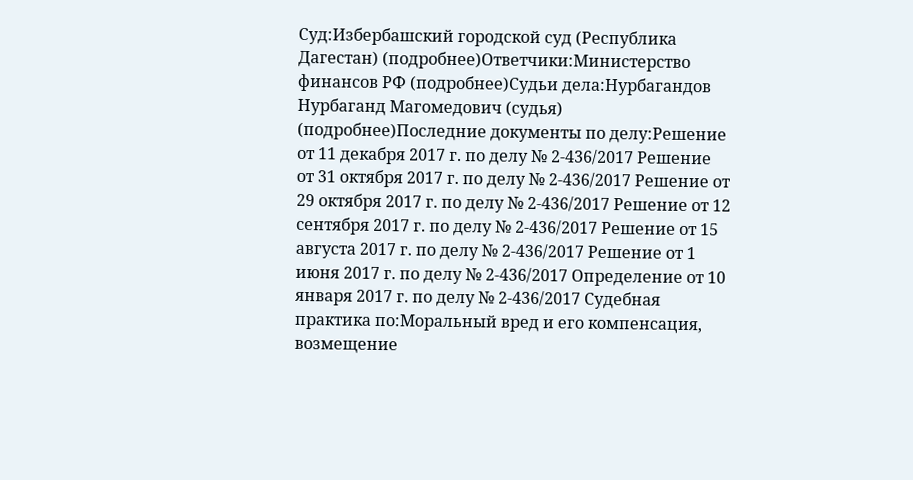Суд:Избербашский городской суд (Республика Дагестан) (подробнее)Ответчики:Министерство финансов РФ (подробнее)Судьи дела:Нурбагандов Нурбаганд Магомедович (судья) (подробнее)Последние документы по делу:Решение от 11 декабря 2017 г. по делу № 2-436/2017 Решение от 31 октября 2017 г. по делу № 2-436/2017 Решение от 29 октября 2017 г. по делу № 2-436/2017 Решение от 12 сентября 2017 г. по делу № 2-436/2017 Решение от 15 августа 2017 г. по делу № 2-436/2017 Решение от 1 июня 2017 г. по делу № 2-436/2017 Определение от 10 января 2017 г. по делу № 2-436/2017 Судебная практика по:Моральный вред и его компенсация, возмещение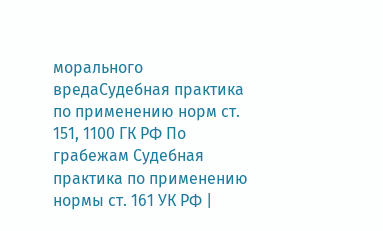морального вредаСудебная практика по применению норм ст. 151, 1100 ГК РФ По грабежам Судебная практика по применению нормы ст. 161 УК РФ |